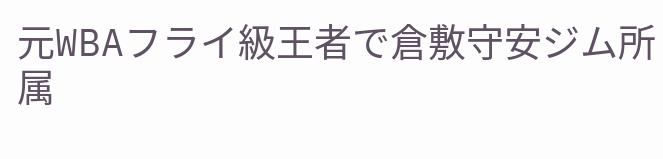元WBAフライ級王者で倉敷守安ジム所属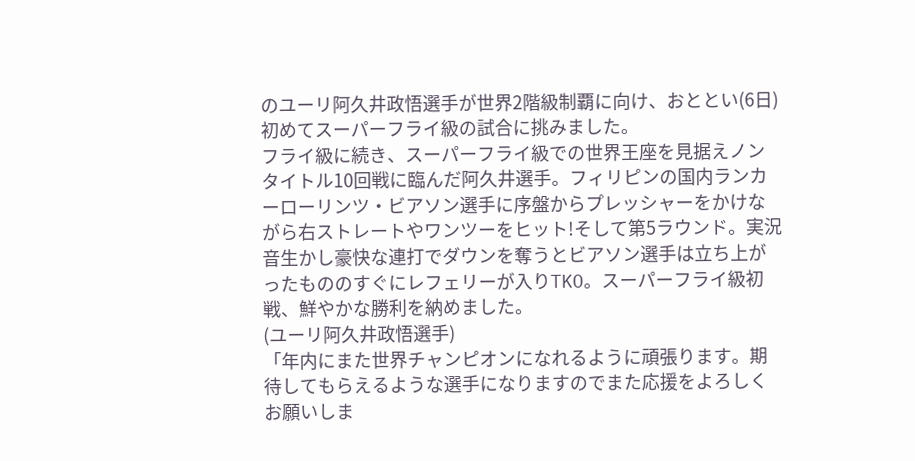のユーリ阿久井政悟選手が世界2階級制覇に向け、おととい(6日)初めてスーパーフライ級の試合に挑みました。
フライ級に続き、スーパーフライ級での世界王座を見据えノンタイトル10回戦に臨んだ阿久井選手。フィリピンの国内ランカーローリンツ・ビアソン選手に序盤からプレッシャーをかけながら右ストレートやワンツーをヒット!そして第5ラウンド。実況音生かし豪快な連打でダウンを奪うとビアソン選手は立ち上がったもののすぐにレフェリーが入りTKO。スーパーフライ級初戦、鮮やかな勝利を納めました。
(ユーリ阿久井政悟選手)
「年内にまた世界チャンピオンになれるように頑張ります。期待してもらえるような選手になりますのでまた応援をよろしくお願いしま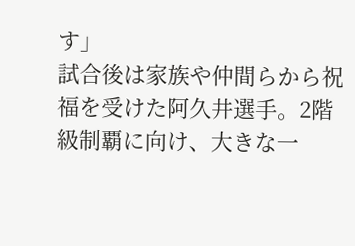す」
試合後は家族や仲間らから祝福を受けた阿久井選手。2階級制覇に向け、大きな一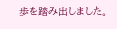歩を踏み出しました。